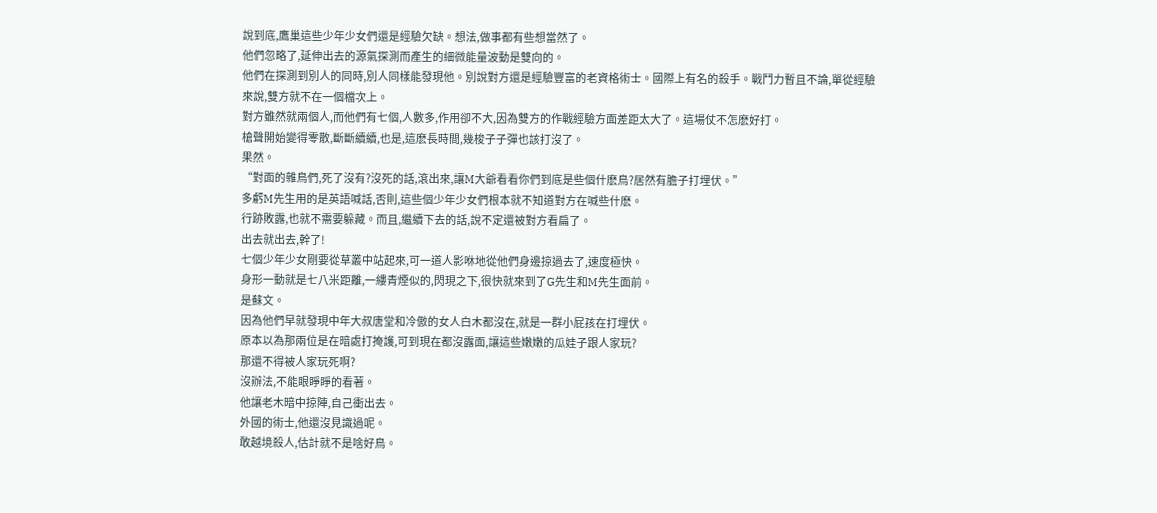說到底,鷹巢這些少年少女們還是經驗欠缺。想法,做事都有些想當然了。
他們忽略了,延伸出去的源氣探測而產生的細微能量波動是雙向的。
他們在探測到別人的同時,別人同樣能發現他。別說對方還是經驗豐富的老資格術士。國際上有名的殺手。戰鬥力暫且不論,單從經驗來說,雙方就不在一個檔次上。
對方雖然就兩個人,而他們有七個,人數多,作用卻不大,因為雙方的作戰經驗方面差距太大了。這場仗不怎麽好打。
槍聲開始變得零散,斷斷續續,也是,這麽長時間,幾梭子子彈也該打沒了。
果然。
“對面的雜鳥們,死了沒有?沒死的話,滾出來,讓M大爺看看你們到底是些個什麽鳥?居然有膽子打埋伏。”
多虧M先生用的是英語喊話,否則,這些個少年少女們根本就不知道對方在喊些什麽。
行跡敗露,也就不需要躲藏。而且,繼續下去的話,說不定還被對方看扁了。
出去就出去,幹了!
七個少年少女剛要從草叢中站起來,可一道人影咻地從他們身邊掠過去了,速度極快。
身形一動就是七八米距離,一縷青煙似的,閃現之下,很快就來到了G先生和M先生面前。
是蘇文。
因為他們早就發現中年大叔唐堂和冷傲的女人白木都沒在,就是一群小屁孩在打埋伏。
原本以為那兩位是在暗處打掩護,可到現在都沒露面,讓這些嫩嫩的瓜娃子跟人家玩?
那還不得被人家玩死啊?
沒辦法,不能眼睜睜的看著。
他讓老木暗中掠陣,自己衝出去。
外國的術士,他還沒見識過呢。
敢越境殺人,估計就不是啥好鳥。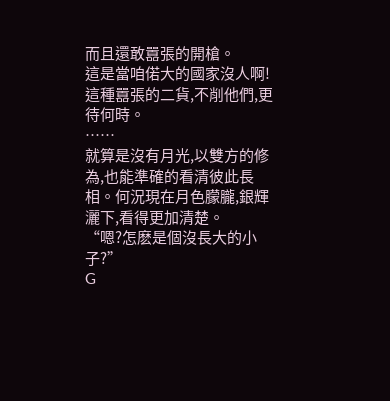而且還敢囂張的開槍。
這是當咱偌大的國家沒人啊!
這種囂張的二貨,不削他們,更待何時。
……
就算是沒有月光,以雙方的修為,也能準確的看清彼此長相。何況現在月色朦朧,銀輝灑下,看得更加清楚。
“嗯?怎麽是個沒長大的小子?”
G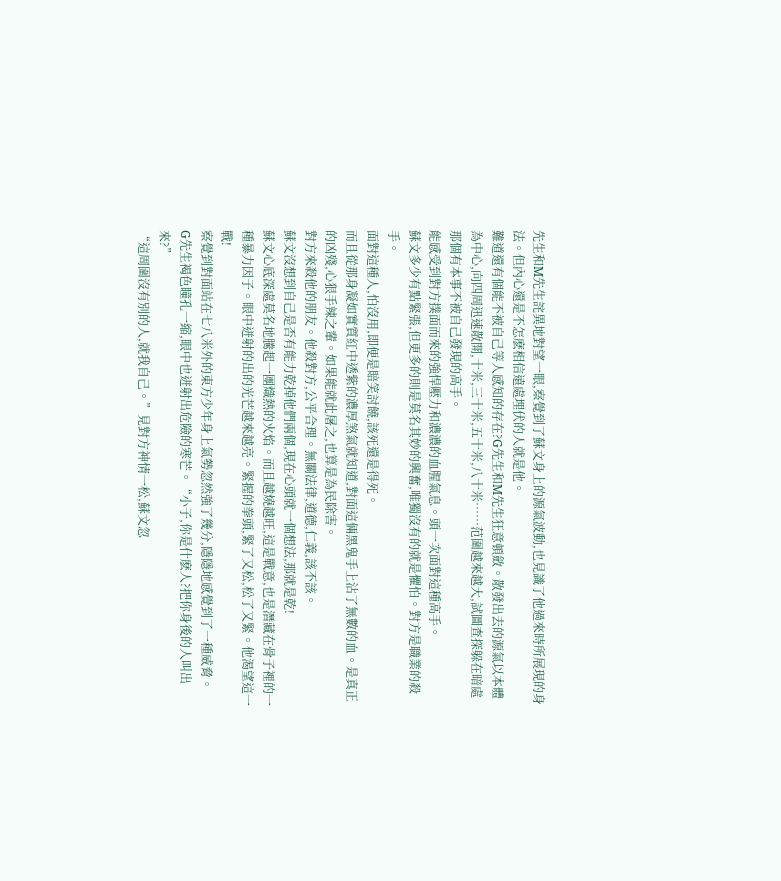先生和M先生詫異地對望一眼,察覺到了蘇文身上的源氣波動,也見識了他過來時所展現的身法。但內心還是不怎麽相信遠處埋伏的人就是他。
難道還有個能不被自己等人感知的存在?G先生和M先生狂意頓斂。散發出去的源氣以本體為中心,向四周迅速散開,十米,三十米,五十米,八十米……范圍越來越大,試圖查探躲在暗處那個有本事不被自己發現的高手。
能感受到對方撲面而來的強悍壓力和濃濃的血腥氣息。頭一次面對這種高手。
蘇文多少有點緊張,但更多的則是莫名其妙的興奮,唯獨沒有的就是懼怕。對方是職業的殺手。
面對這種人,怕沒用,即便是賠笑討饒,該死還是得死。
而且從那身凝如實質紅中透紫的濃厚煞氣就知道,對面這倆黑鬼手上沾了無數的血。是真正的凶殘,心狠手辣之輩。如果能就此屠之,也算是為民除害。
對方來殺他的朋友。他殺對方,公平合理。無關法律,道德,仁義,該不該。
蘇文沒想到自己是否有能力乾掉他們兩個,現在心頭就一個想法,那就是乾!
蘇文心底深處莫名地騰起一團熾熱的火焰。而且越燒越旺,這是戰意,也是潛藏在骨子裡的一種暴力因子。眼中迸射的出的光芒越來越亮。緊握的拳頭,緊了又松,松了又緊。他渴望這一戰!
察覺到對面站在七八米外的東方少年身上氣勢忽然強了幾分,隱隱地感覺到了一種威脅。
G先生褐色瞳孔一縮,眼中也迸射出危險的寒芒。“小子,你是什麽人?把你身後的人叫出來?”
“這周圍沒有別的人,就我自己。”見對方神情一松,蘇文忽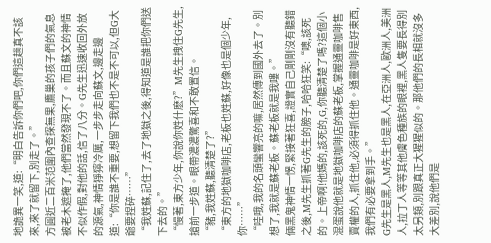地詭異一笑,道:“明白告訴你們吧,你們這趟真不該來,來了就留下,別走了。”
方圓近二百米范圍內查探無果,鷹巢的孩子們的氣息被老木遮掩了,他們當然發現不了。而且蘇文的神情不似作假,對他的話,信了八分。G先生迅速收回外放的源氣,神情猙獰冷厲,一步步走向蘇文,邊走邊道:“你是誰不重要,想留下我們也不是不可以,但G大爺要捏碎……”
“我姓蘇,記住了,去了地獄之後,得知道是誰把你們送下去的。”
“慢著,東方少年,你說你姓什麽?”M先生拽住G先生,搶前一步道。眼帶濃濃驚喜和不敢置信。
“豬,我姓蘇,聽清楚了?”
“東方的地獄咖啡店,老板也姓蘇,好像也是個少年,你……”
“哇哦,我的名頭蠻響亮的嘛,居然傳到國外去了。別想了,我就是蘇老板。蘇老板就是我嘍。”
倆黑鬼神情一愣,緊接著狂喜,證實自己剛剛沒有聽錯之後,M先生抓著G先生的膀子,哈哈狂笑:“噢,該死的。上帝啊!他媽的,該死的,G,你聽清楚了嗎?這個小混蛋說他就是地獄咖啡店的蘇老板,掌握通靈咖啡售賣權的人,抓住他,必須得抓住他。通靈咖啡是好東西,我們有必要拿到手。”
G先生是黑人,M先生也是黑人,在亞洲人,歐洲人,美洲人,拉丁人等等其他膚色種族的眼裡,黑人隻要長得別太另類,別跟真正大猩猩似的。那他們的長相就沒多大差別,說他們是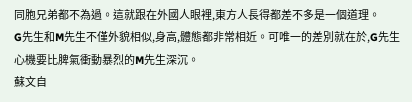同胞兄弟都不為過。這就跟在外國人眼裡,東方人長得都差不多是一個道理。
G先生和M先生不僅外貌相似,身高,體態都非常相近。可唯一的差別就在於,G先生心機要比脾氣衝動暴烈的M先生深沉。
蘇文自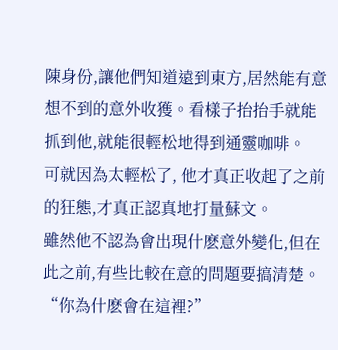陳身份,讓他們知道遠到東方,居然能有意想不到的意外收獲。看樣子抬抬手就能抓到他,就能很輕松地得到通靈咖啡。
可就因為太輕松了, 他才真正收起了之前的狂態,才真正認真地打量蘇文。
雖然他不認為會出現什麽意外變化,但在此之前,有些比較在意的問題要搞清楚。
“你為什麽會在這裡?”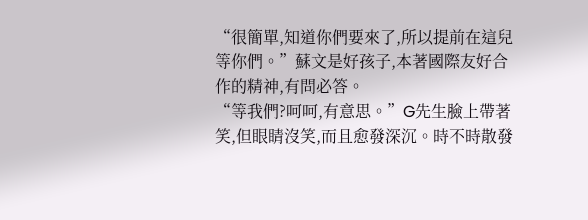“很簡單,知道你們要來了,所以提前在這兒等你們。”蘇文是好孩子,本著國際友好合作的精神,有問必答。
“等我們?呵呵,有意思。”G先生臉上帶著笑,但眼睛沒笑,而且愈發深沉。時不時散發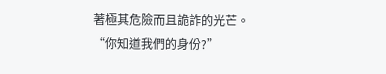著極其危險而且詭詐的光芒。
“你知道我們的身份?”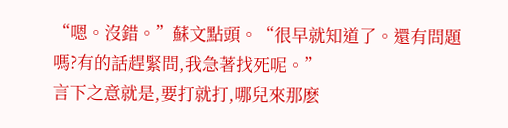“嗯。沒錯。”蘇文點頭。“很早就知道了。還有問題嗎?有的話趕緊問,我急著找死呢。”
言下之意就是,要打就打,哪兒來那麽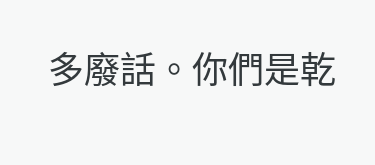多廢話。你們是乾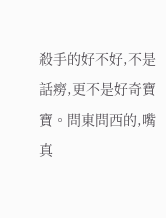殺手的好不好,不是話癆,更不是好奇寶寶。問東問西的,嘴真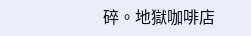碎。地獄咖啡店